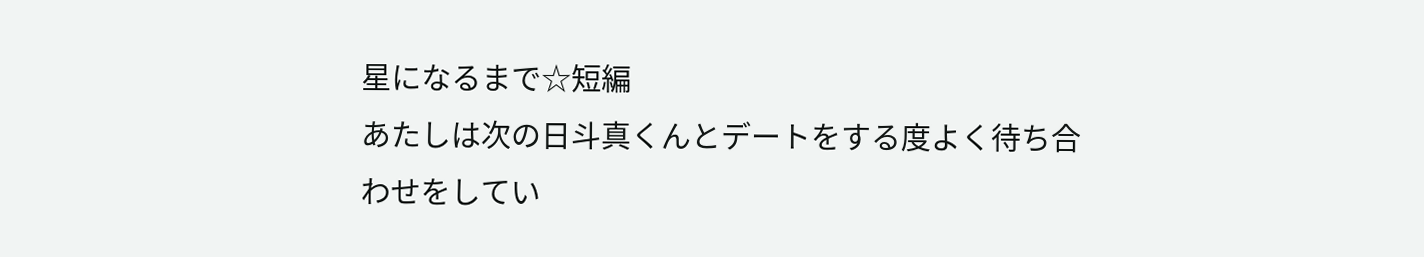星になるまで☆短編
あたしは次の日斗真くんとデートをする度よく待ち合わせをしてい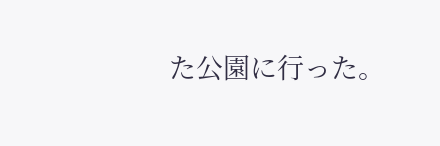た公園に行った。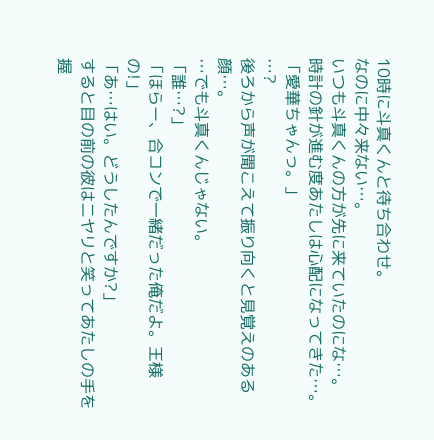10時に斗真くんと待ち合わせ。
なのに中々来ない…。
いつも斗真くんの方が先に来ていたのにな…。
時計の針が進む度あたしは心配になってきた…。
「愛華ちゃんっ。」
…?
後ろから声が聞こえて振り向くと見覚えのある顔…。
…でも斗真くんじゃない。
「誰…?」
「ほらー、合コンで一緒だった俺だよ。王様の!」
「あ…はい。どうしたんですか?」
すると目の前の彼はニヤリと笑ってあたしの手を握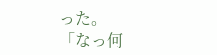った。
「なっ何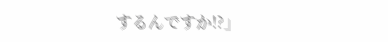するんですか!?」